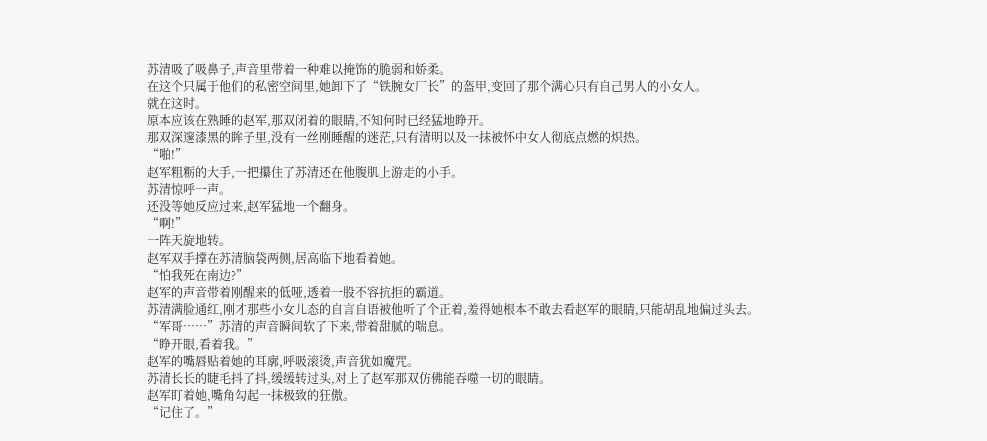苏清吸了吸鼻子,声音里带着一种难以掩饰的脆弱和娇柔。
在这个只属于他们的私密空间里,她卸下了“铁腕女厂长”的盔甲,变回了那个满心只有自己男人的小女人。
就在这时。
原本应该在熟睡的赵军,那双闭着的眼睛,不知何时已经猛地睁开。
那双深邃漆黑的眸子里,没有一丝刚睡醒的迷茫,只有清明以及一抹被怀中女人彻底点燃的炽热。
“啪!”
赵军粗粝的大手,一把攥住了苏清还在他腹肌上游走的小手。
苏清惊呼一声。
还没等她反应过来,赵军猛地一个翻身。
“啊!”
一阵天旋地转。
赵军双手撑在苏清脑袋两侧,居高临下地看着她。
“怕我死在南边?”
赵军的声音带着刚醒来的低哑,透着一股不容抗拒的霸道。
苏清满脸通红,刚才那些小女儿态的自言自语被他听了个正着,羞得她根本不敢去看赵军的眼睛,只能胡乱地偏过头去。
“军哥……”苏清的声音瞬间软了下来,带着甜腻的喘息。
“睁开眼,看着我。”
赵军的嘴唇贴着她的耳廓,呼吸滚烫,声音犹如魔咒。
苏清长长的睫毛抖了抖,缓缓转过头,对上了赵军那双仿佛能吞噬一切的眼睛。
赵军盯着她,嘴角勾起一抹极致的狂傲。
“记住了。”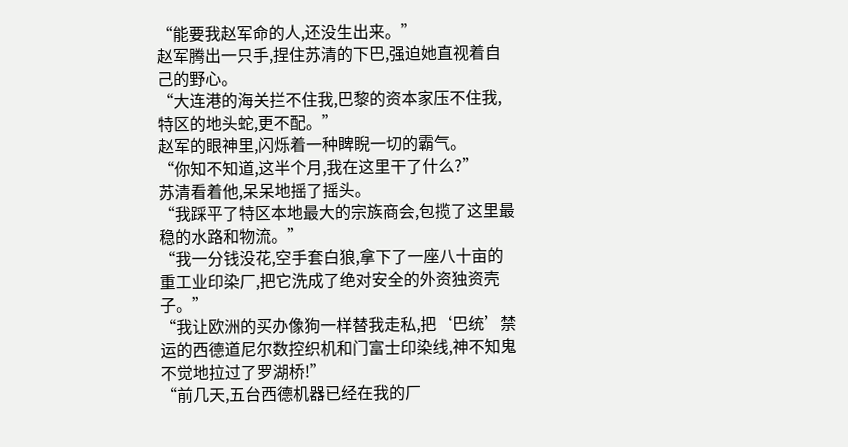“能要我赵军命的人,还没生出来。”
赵军腾出一只手,捏住苏清的下巴,强迫她直视着自己的野心。
“大连港的海关拦不住我,巴黎的资本家压不住我,特区的地头蛇,更不配。”
赵军的眼神里,闪烁着一种睥睨一切的霸气。
“你知不知道,这半个月,我在这里干了什么?”
苏清看着他,呆呆地摇了摇头。
“我踩平了特区本地最大的宗族商会,包揽了这里最稳的水路和物流。”
“我一分钱没花,空手套白狼,拿下了一座八十亩的重工业印染厂,把它洗成了绝对安全的外资独资壳子。”
“我让欧洲的买办像狗一样替我走私,把‘巴统’禁运的西德道尼尔数控织机和门富士印染线,神不知鬼不觉地拉过了罗湖桥!”
“前几天,五台西德机器已经在我的厂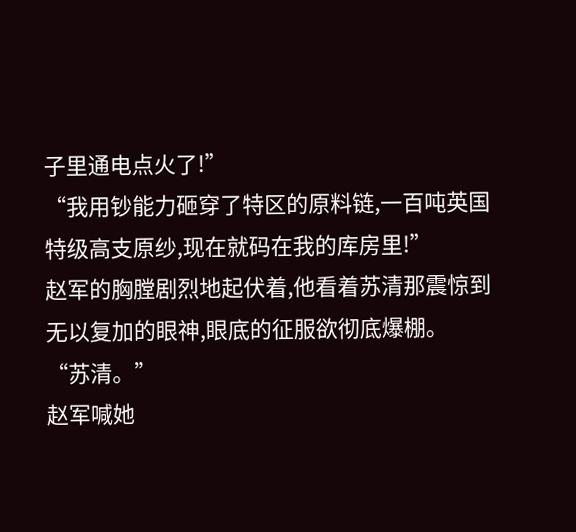子里通电点火了!”
“我用钞能力砸穿了特区的原料链,一百吨英国特级高支原纱,现在就码在我的库房里!”
赵军的胸膛剧烈地起伏着,他看着苏清那震惊到无以复加的眼神,眼底的征服欲彻底爆棚。
“苏清。”
赵军喊她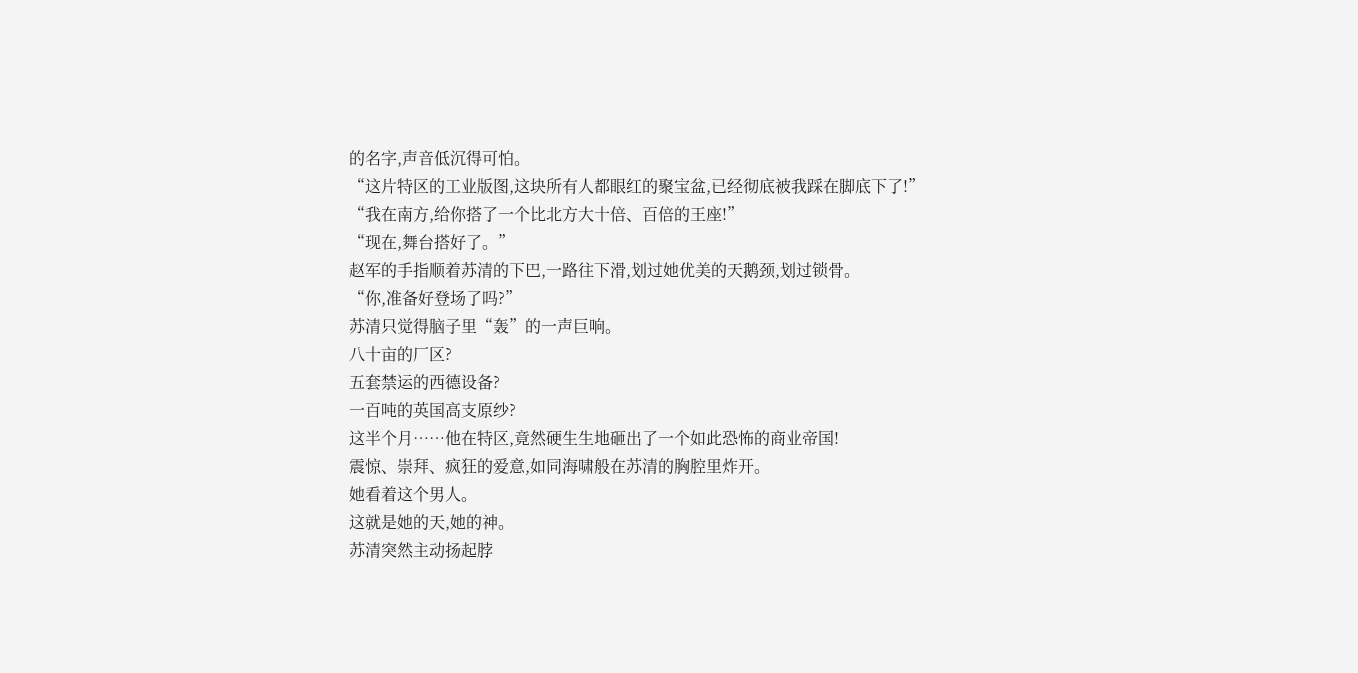的名字,声音低沉得可怕。
“这片特区的工业版图,这块所有人都眼红的聚宝盆,已经彻底被我踩在脚底下了!”
“我在南方,给你搭了一个比北方大十倍、百倍的王座!”
“现在,舞台搭好了。”
赵军的手指顺着苏清的下巴,一路往下滑,划过她优美的天鹅颈,划过锁骨。
“你,准备好登场了吗?”
苏清只觉得脑子里“轰”的一声巨响。
八十亩的厂区?
五套禁运的西德设备?
一百吨的英国高支原纱?
这半个月……他在特区,竟然硬生生地砸出了一个如此恐怖的商业帝国!
震惊、崇拜、疯狂的爱意,如同海啸般在苏清的胸腔里炸开。
她看着这个男人。
这就是她的天,她的神。
苏清突然主动扬起脖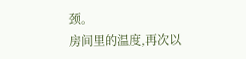颈。
房间里的温度,再次以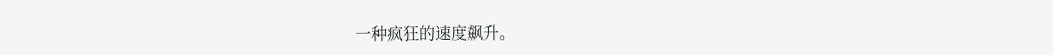一种疯狂的速度飙升。